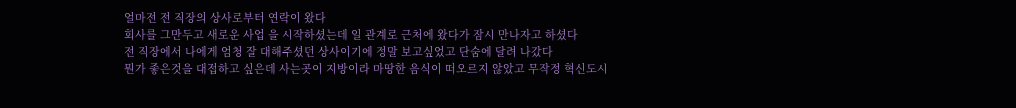얼마전 전 직장의 상사로부터 연락이 왔다
회사를 그만두고 새로운 사업 을 시작하셨는데 일 관계로 근처에 왔다가 잠시 만나자고 하셨다
전 직장에서 나에게 엄청 잘 대해주셨던 상사이기에 정말 보고싶었고 단숨에 달려 나갔다
뭔가 좋은것을 대접하고 싶은데 사는곳이 지방이라 마땅한 음식이 떠오르지 않았고 무작정 혁신도시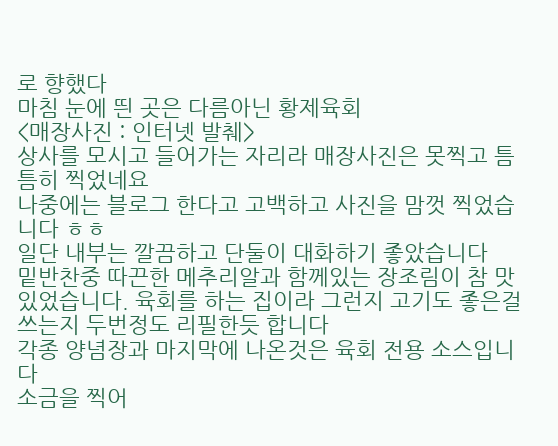로 향했다
마침 눈에 띈 곳은 다름아닌 황제육회
<매장사진 : 인터넷 발췌>
상사를 모시고 들어가는 자리라 매장사진은 못찍고 틈틈히 찍었네요
나중에는 블로그 한다고 고백하고 사진을 맘껏 찍었습니다 ㅎㅎ
일단 내부는 깔끔하고 단둘이 대화하기 좋았습니다
밑반찬중 따끈한 메추리알과 함께있는 장조림이 참 맛있었습니다. 육회를 하는 집이라 그런지 고기도 좋은걸 쓰는지 두번정도 리필한듯 합니다
각종 양념장과 마지막에 나온것은 육회 전용 소스입니다
소금을 찍어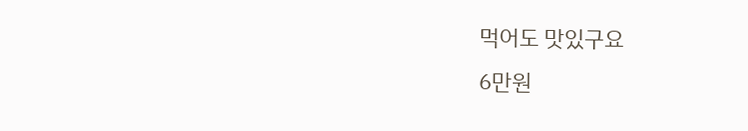먹어도 맛있구요
6만원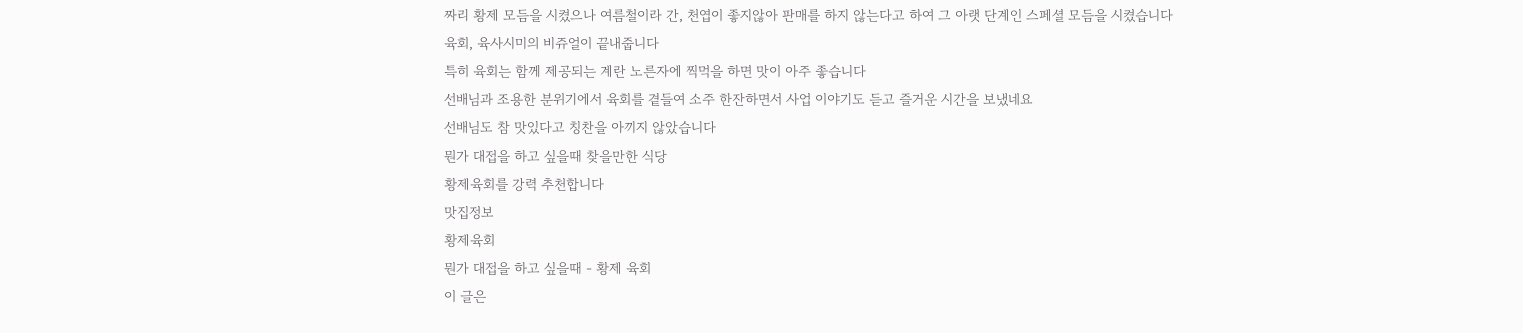짜리 황제 모듬을 시켰으나 여름철이라 간, 천엽이 좋지않아 판매를 하지 않는다고 하여 그 아랫 단계인 스페셜 모듬을 시켰습니다
육회, 육사시미의 비쥬얼이 끝내줍니다
특히 육회는 함께 제공되는 계란 노른자에 찍먹을 하면 맛이 아주 좋습니다
선배님과 조용한 분위기에서 육회를 곁들여 소주 한잔하면서 사업 이야기도 듣고 즐거운 시간을 보냈네요
선배님도 참 맛있다고 칭찬을 아끼지 않았습니다
뭔가 대접을 하고 싶을때 찾을만한 식당
황제육회를 강력 추천합니다
맛집정보
황제육회
뭔가 대접을 하고 싶을때 - 황제 육회
이 글은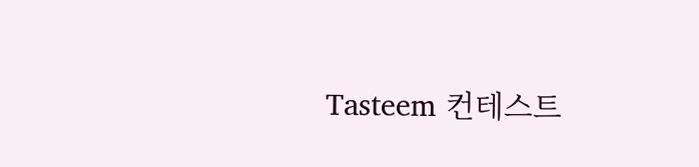Tasteem 컨테스트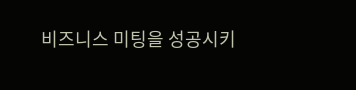비즈니스 미팅을 성공시키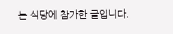는 식당에 참가한 글입니다.